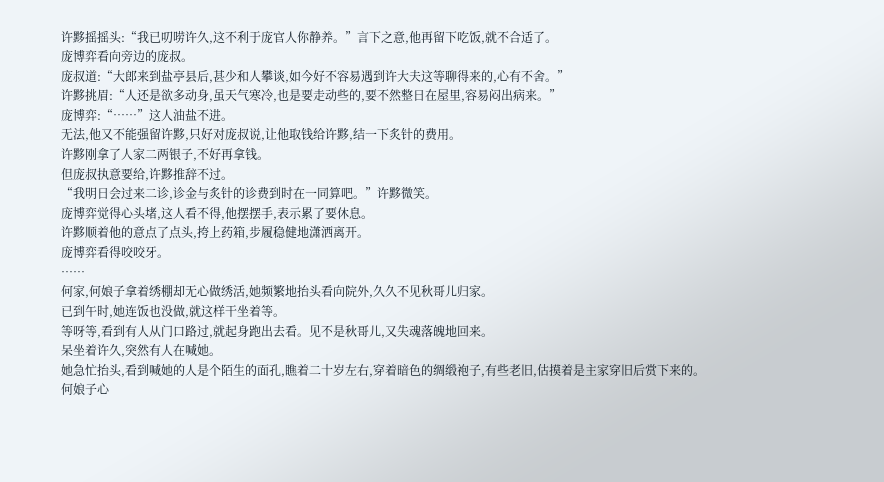许黟摇摇头:“我已叨唠许久,这不利于庞官人你静养。”言下之意,他再留下吃饭,就不合适了。
庞博弈看向旁边的庞叔。
庞叔道:“大郎来到盐亭县后,甚少和人攀谈,如今好不容易遇到许大夫这等聊得来的,心有不舍。”
许黟挑眉:“人还是欲多动身,虽天气寒冷,也是要走动些的,要不然整日在屋里,容易闷出病来。”
庞博弈:“……”这人油盐不进。
无法,他又不能强留许黟,只好对庞叔说,让他取钱给许黟,结一下炙针的费用。
许黟刚拿了人家二两银子,不好再拿钱。
但庞叔执意要给,许黟推辞不过。
“我明日会过来二诊,诊金与炙针的诊费到时在一同算吧。”许黟微笑。
庞博弈觉得心头堵,这人看不得,他摆摆手,表示累了要休息。
许黟顺着他的意点了点头,挎上药箱,步履稳健地潇洒离开。
庞博弈看得咬咬牙。
……
何家,何娘子拿着绣棚却无心做绣活,她频繁地抬头看向院外,久久不见秋哥儿归家。
已到午时,她连饭也没做,就这样干坐着等。
等呀等,看到有人从门口路过,就起身跑出去看。见不是秋哥儿,又失魂落魄地回来。
呆坐着许久,突然有人在喊她。
她急忙抬头,看到喊她的人是个陌生的面孔,瞧着二十岁左右,穿着暗色的绸缎袍子,有些老旧,估摸着是主家穿旧后赏下来的。
何娘子心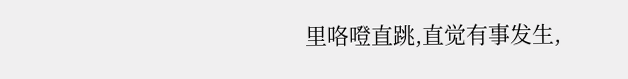里咯噔直跳,直觉有事发生,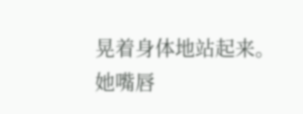晃着身体地站起来。
她嘴唇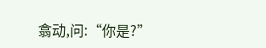翕动,问:“你是?”